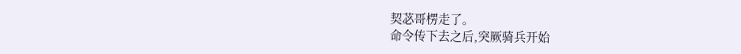契苾哥楞走了。
命令传下去之后,突厥骑兵开始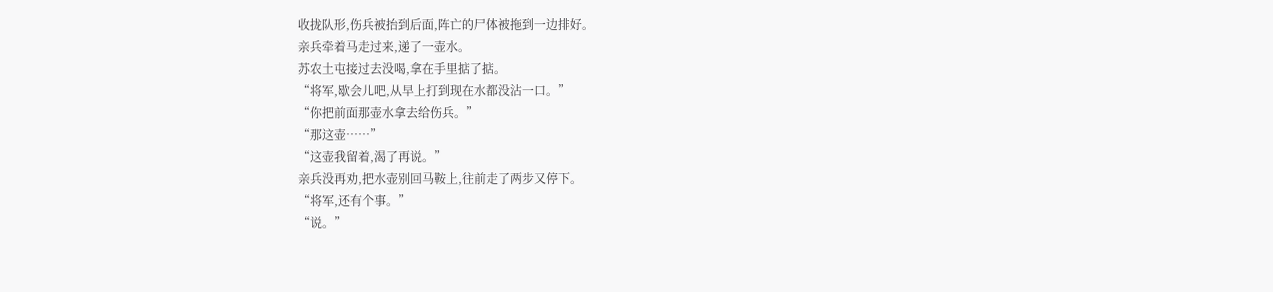收拢队形,伤兵被抬到后面,阵亡的尸体被拖到一边排好。
亲兵牵着马走过来,递了一壶水。
苏农土屯接过去没喝,拿在手里掂了掂。
“将军,歇会儿吧,从早上打到现在水都没沾一口。”
“你把前面那壶水拿去给伤兵。”
“那这壶……”
“这壶我留着,渴了再说。”
亲兵没再劝,把水壶别回马鞍上,往前走了两步又停下。
“将军,还有个事。”
“说。”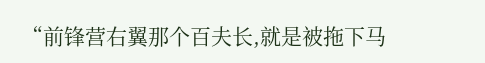“前锋营右翼那个百夫长,就是被拖下马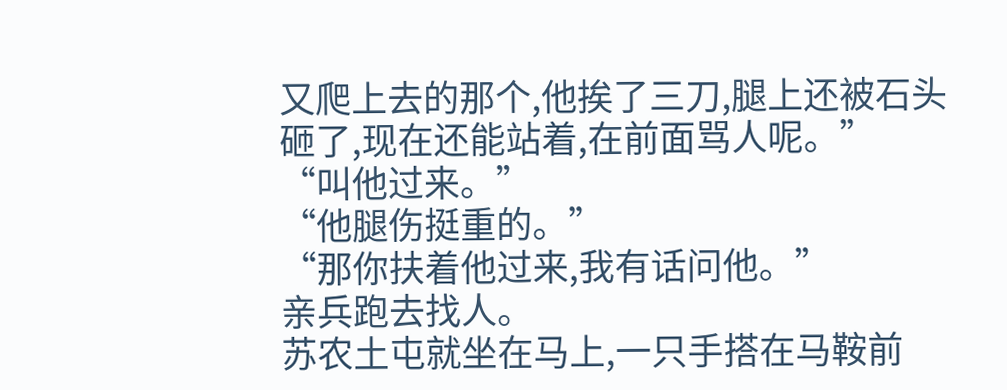又爬上去的那个,他挨了三刀,腿上还被石头砸了,现在还能站着,在前面骂人呢。”
“叫他过来。”
“他腿伤挺重的。”
“那你扶着他过来,我有话问他。”
亲兵跑去找人。
苏农土屯就坐在马上,一只手搭在马鞍前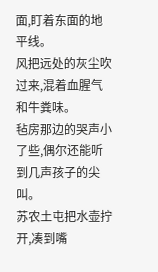面,盯着东面的地平线。
风把远处的灰尘吹过来,混着血腥气和牛粪味。
毡房那边的哭声小了些,偶尔还能听到几声孩子的尖叫。
苏农土屯把水壶拧开,凑到嘴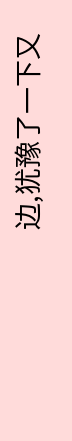边,犹豫了一下又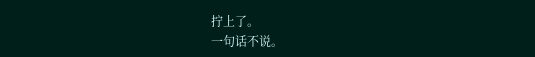拧上了。
一句话不说。